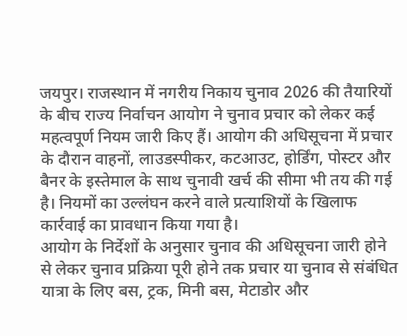जयपुर। राजस्थान में नगरीय निकाय चुनाव 2026 की तैयारियों के बीच राज्य निर्वाचन आयोग ने चुनाव प्रचार को लेकर कई महत्वपूर्ण नियम जारी किए हैं। आयोग की अधिसूचना में प्रचार के दौरान वाहनों, लाउडस्पीकर, कटआउट, होर्डिंग, पोस्टर और बैनर के इस्तेमाल के साथ चुनावी खर्च की सीमा भी तय की गई है। नियमों का उल्लंघन करने वाले प्रत्याशियों के खिलाफ कार्रवाई का प्रावधान किया गया है।
आयोग के निर्देशों के अनुसार चुनाव की अधिसूचना जारी होने से लेकर चुनाव प्रक्रिया पूरी होने तक प्रचार या चुनाव से संबंधित यात्रा के लिए बस, ट्रक, मिनी बस, मेटाडोर और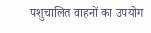पशुचालित वाहनों का उपयोग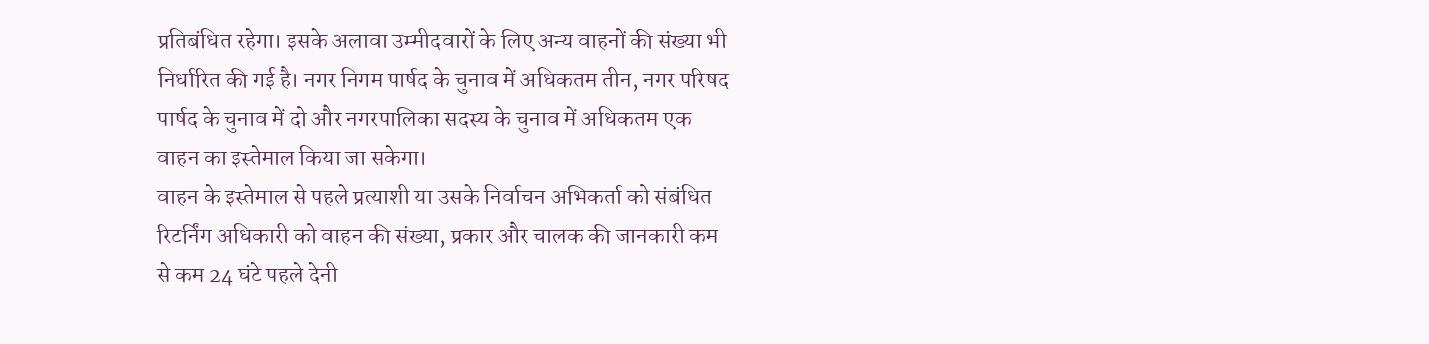प्रतिबंधित रहेगा। इसके अलावा उम्मीदवारों के लिए अन्य वाहनों की संख्या भी निर्धारित की गई है। नगर निगम पार्षद के चुनाव में अधिकतम तीन, नगर परिषद पार्षद के चुनाव में दो और नगरपालिका सदस्य के चुनाव में अधिकतम एक वाहन का इस्तेमाल किया जा सकेगा।
वाहन के इस्तेमाल से पहले प्रत्याशी या उसके निर्वाचन अभिकर्ता को संबंधित रिटर्निंग अधिकारी को वाहन की संख्या, प्रकार और चालक की जानकारी कम से कम 24 घंटे पहले देनी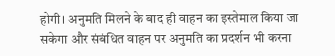होगी। अनुमति मिलने के बाद ही वाहन का इस्तेमाल किया जा सकेगा और संबंधित वाहन पर अनुमति का प्रदर्शन भी करना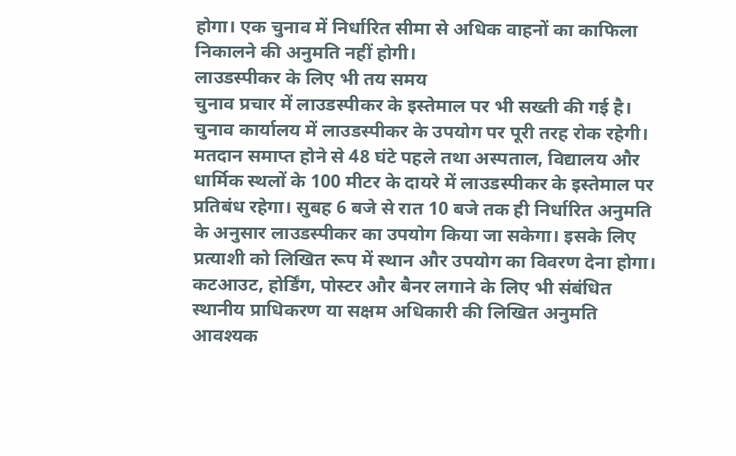होगा। एक चुनाव में निर्धारित सीमा से अधिक वाहनों का काफिला निकालने की अनुमति नहीं होगी।
लाउडस्पीकर के लिए भी तय समय
चुनाव प्रचार में लाउडस्पीकर के इस्तेमाल पर भी सख्ती की गई है। चुनाव कार्यालय में लाउडस्पीकर के उपयोग पर पूरी तरह रोक रहेगी। मतदान समाप्त होने से 48 घंटे पहले तथा अस्पताल, विद्यालय और धार्मिक स्थलों के 100 मीटर के दायरे में लाउडस्पीकर के इस्तेमाल पर प्रतिबंध रहेगा। सुबह 6 बजे से रात 10 बजे तक ही निर्धारित अनुमति के अनुसार लाउडस्पीकर का उपयोग किया जा सकेगा। इसके लिए प्रत्याशी को लिखित रूप में स्थान और उपयोग का विवरण देना होगा।
कटआउट, होर्डिंग, पोस्टर और बैनर लगाने के लिए भी संबंधित स्थानीय प्राधिकरण या सक्षम अधिकारी की लिखित अनुमति आवश्यक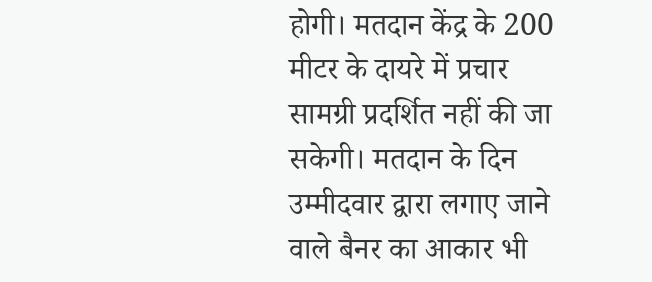होगी। मतदान केंद्र के 200 मीटर के दायरे में प्रचार सामग्री प्रदर्शित नहीं की जा सकेगी। मतदान के दिन उम्मीदवार द्वारा लगाए जाने वाले बैनर का आकार भी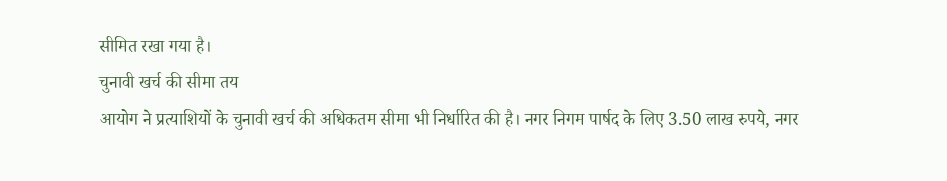सीमित रखा गया है।
चुनावी खर्च की सीमा तय
आयोग ने प्रत्याशियों के चुनावी खर्च की अधिकतम सीमा भी निर्धारित की है। नगर निगम पार्षद के लिए 3.50 लाख रुपये, नगर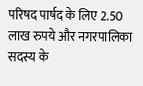परिषद पार्षद के लिए 2.50 लाख रुपये और नगरपालिका सदस्य के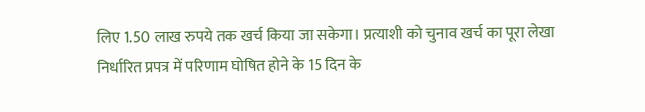लिए 1.50 लाख रुपये तक खर्च किया जा सकेगा। प्रत्याशी को चुनाव खर्च का पूरा लेखा निर्धारित प्रपत्र में परिणाम घोषित होने के 15 दिन के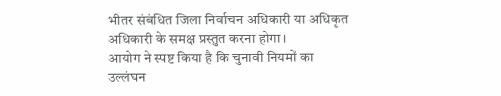भीतर संबंधित जिला निर्वाचन अधिकारी या अधिकृत अधिकारी के समक्ष प्रस्तुत करना होगा।
आयोग ने स्पष्ट किया है कि चुनावी नियमों का उल्लंघन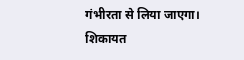गंभीरता से लिया जाएगा। शिकायत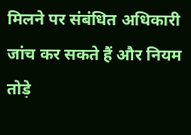मिलने पर संबंधित अधिकारी जांच कर सकते हैं और नियम तोड़े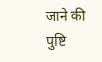जाने की पुष्टि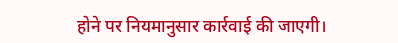होने पर नियमानुसार कार्रवाई की जाएगी।